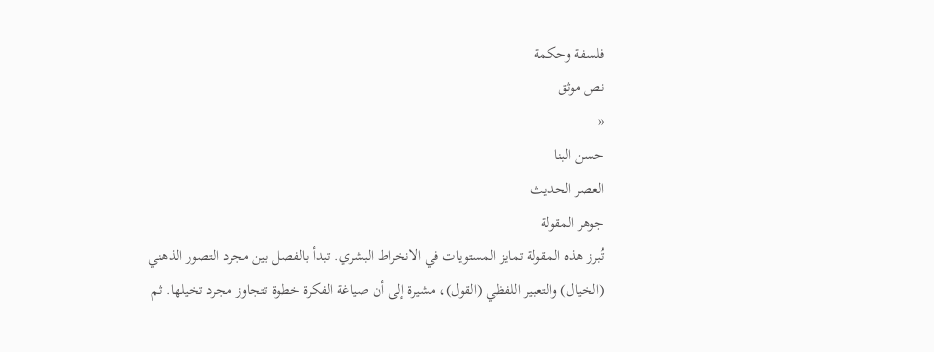فلسفة وحكمة
نص موثق
«
حسن البنا
العصر الحديث
جوهر المقولة
تُبرز هذه المقولة تمايز المستويات في الانخراط البشري. تبدأ بالفصل بين مجرد التصور الذهني (الخيال) والتعبير اللفظي (القول)، مشيرة إلى أن صياغة الفكرة خطوة تتجاوز مجرد تخيلها. ثم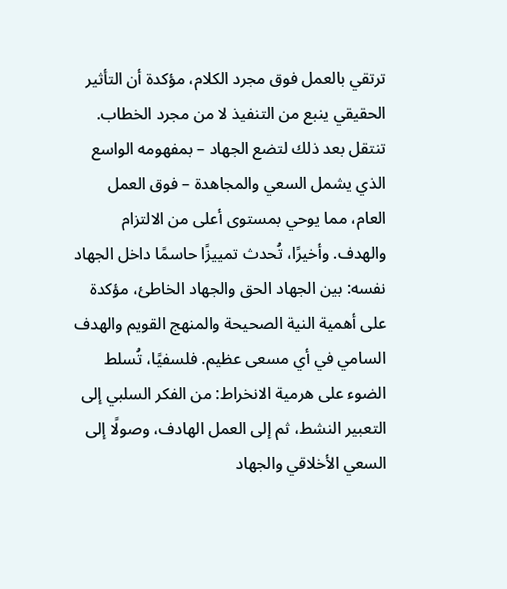ترتقي بالعمل فوق مجرد الكلام، مؤكدة أن التأثير الحقيقي ينبع من التنفيذ لا من مجرد الخطاب.
تنتقل بعد ذلك لتضع الجهاد – بمفهومه الواسع الذي يشمل السعي والمجاهدة – فوق العمل العام، مما يوحي بمستوى أعلى من الالتزام والهدف. وأخيرًا، تُحدث تمييزًا حاسمًا داخل الجهاد نفسه: بين الجهاد الحق والجهاد الخاطئ، مؤكدة على أهمية النية الصحيحة والمنهج القويم والهدف السامي في أي مسعى عظيم. فلسفيًا، تُسلط الضوء على هرمية الانخراط: من الفكر السلبي إلى التعبير النشط، ثم إلى العمل الهادف، وصولًا إلى السعي الأخلاقي والجهاد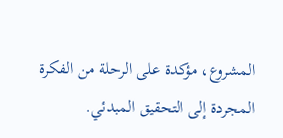المشروع، مؤكدة على الرحلة من الفكرة المجردة إلى التحقيق المبدئي.